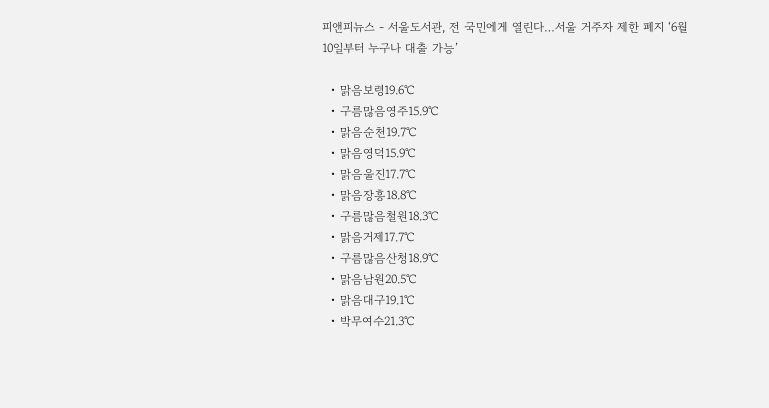피앤피뉴스 - 서울도서관, 전 국민에게 열린다…서울 거주자 제한 폐지 ‘6월 10일부터 누구나 대출 가능’

  • 맑음보령19.6℃
  • 구름많음영주15.9℃
  • 맑음순천19.7℃
  • 맑음영덕15.9℃
  • 맑음울진17.7℃
  • 맑음장흥18.8℃
  • 구름많음철원18.3℃
  • 맑음거제17.7℃
  • 구름많음산청18.9℃
  • 맑음남원20.5℃
  • 맑음대구19.1℃
  • 박무여수21.3℃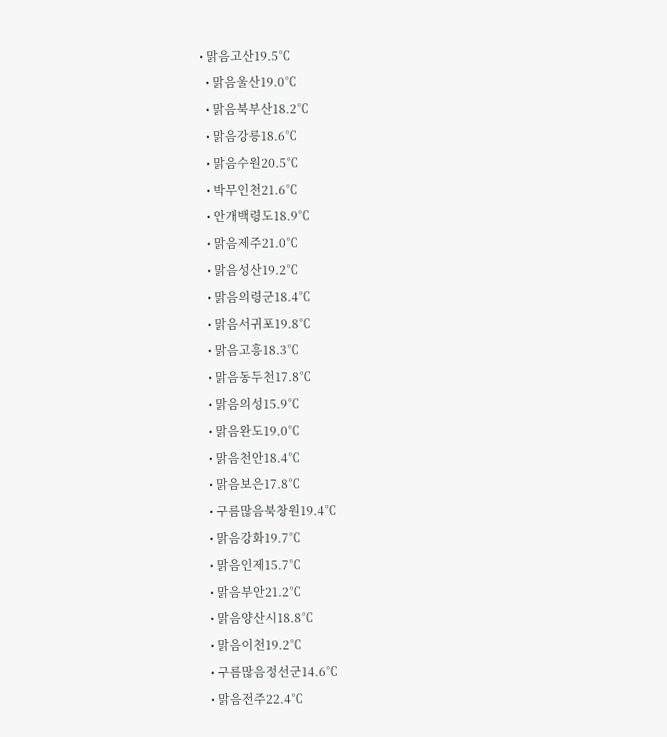• 맑음고산19.5℃
  • 맑음울산19.0℃
  • 맑음북부산18.2℃
  • 맑음강릉18.6℃
  • 맑음수원20.5℃
  • 박무인천21.6℃
  • 안개백령도18.9℃
  • 맑음제주21.0℃
  • 맑음성산19.2℃
  • 맑음의령군18.4℃
  • 맑음서귀포19.8℃
  • 맑음고흥18.3℃
  • 맑음동두천17.8℃
  • 맑음의성15.9℃
  • 맑음완도19.0℃
  • 맑음천안18.4℃
  • 맑음보은17.8℃
  • 구름많음북창원19.4℃
  • 맑음강화19.7℃
  • 맑음인제15.7℃
  • 맑음부안21.2℃
  • 맑음양산시18.8℃
  • 맑음이천19.2℃
  • 구름많음정선군14.6℃
  • 맑음전주22.4℃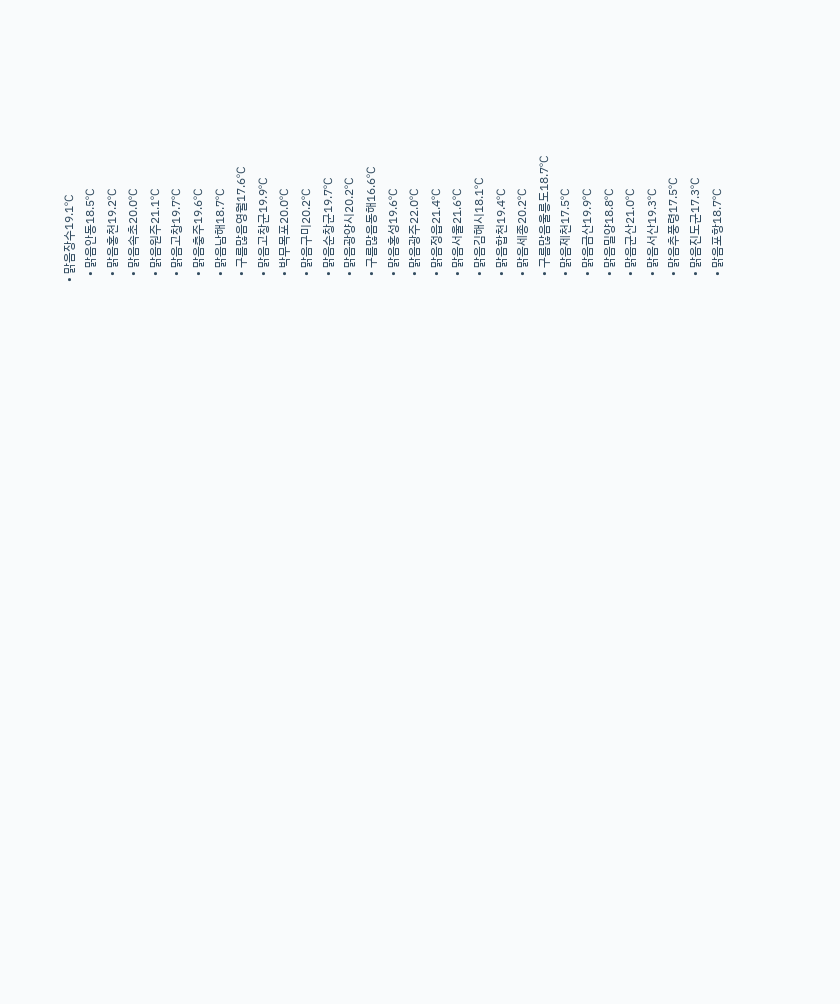• 맑음장수19.1℃
  • 맑음안동18.5℃
  • 맑음홍천19.2℃
  • 맑음속초20.0℃
  • 맑음원주21.1℃
  • 맑음고창19.7℃
  • 맑음충주19.6℃
  • 맑음남해18.7℃
  • 구름많음영월17.6℃
  • 맑음고창군19.9℃
  • 박무목포20.0℃
  • 맑음구미20.2℃
  • 맑음순창군19.7℃
  • 맑음광양시20.2℃
  • 구름많음동해16.6℃
  • 맑음홍성19.6℃
  • 맑음광주22.0℃
  • 맑음정읍21.4℃
  • 맑음서울21.6℃
  • 맑음김해시18.1℃
  • 맑음합천19.4℃
  • 맑음세종20.2℃
  • 구름많음울릉도18.7℃
  • 맑음제천17.5℃
  • 맑음금산19.9℃
  • 맑음밀양18.8℃
  • 맑음군산21.0℃
  • 맑음서산19.3℃
  • 맑음추풍령17.5℃
  • 맑음진도군17.3℃
  • 맑음포항18.7℃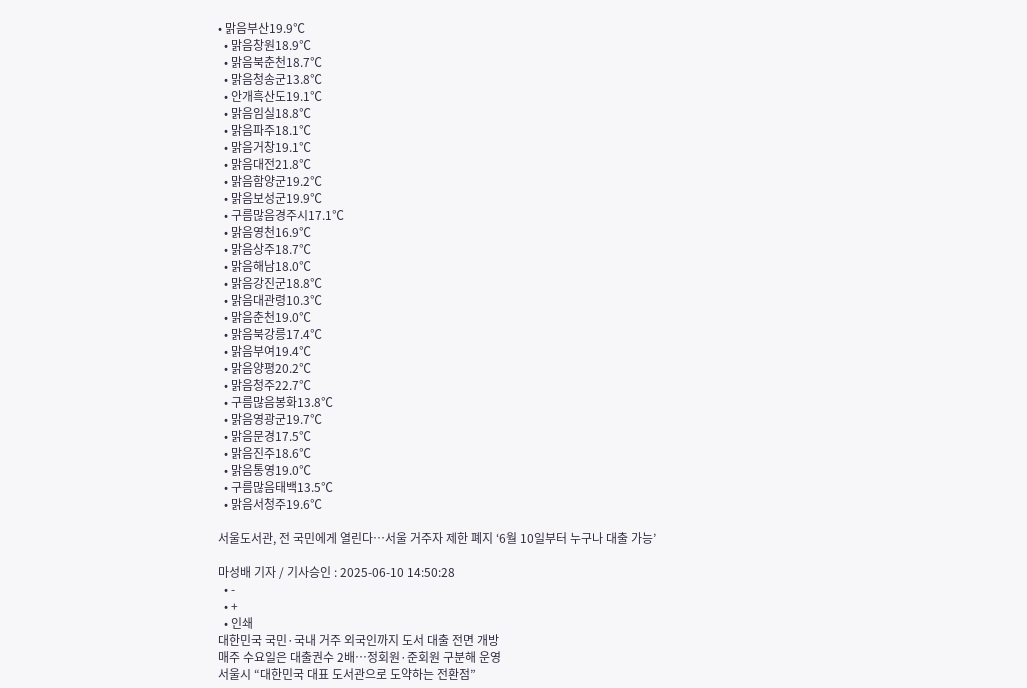• 맑음부산19.9℃
  • 맑음창원18.9℃
  • 맑음북춘천18.7℃
  • 맑음청송군13.8℃
  • 안개흑산도19.1℃
  • 맑음임실18.8℃
  • 맑음파주18.1℃
  • 맑음거창19.1℃
  • 맑음대전21.8℃
  • 맑음함양군19.2℃
  • 맑음보성군19.9℃
  • 구름많음경주시17.1℃
  • 맑음영천16.9℃
  • 맑음상주18.7℃
  • 맑음해남18.0℃
  • 맑음강진군18.8℃
  • 맑음대관령10.3℃
  • 맑음춘천19.0℃
  • 맑음북강릉17.4℃
  • 맑음부여19.4℃
  • 맑음양평20.2℃
  • 맑음청주22.7℃
  • 구름많음봉화13.8℃
  • 맑음영광군19.7℃
  • 맑음문경17.5℃
  • 맑음진주18.6℃
  • 맑음통영19.0℃
  • 구름많음태백13.5℃
  • 맑음서청주19.6℃

서울도서관, 전 국민에게 열린다…서울 거주자 제한 폐지 ‘6월 10일부터 누구나 대출 가능’

마성배 기자 / 기사승인 : 2025-06-10 14:50:28
  • -
  • +
  • 인쇄
대한민국 국민·국내 거주 외국인까지 도서 대출 전면 개방
매주 수요일은 대출권수 2배…정회원·준회원 구분해 운영
서울시 “대한민국 대표 도서관으로 도약하는 전환점”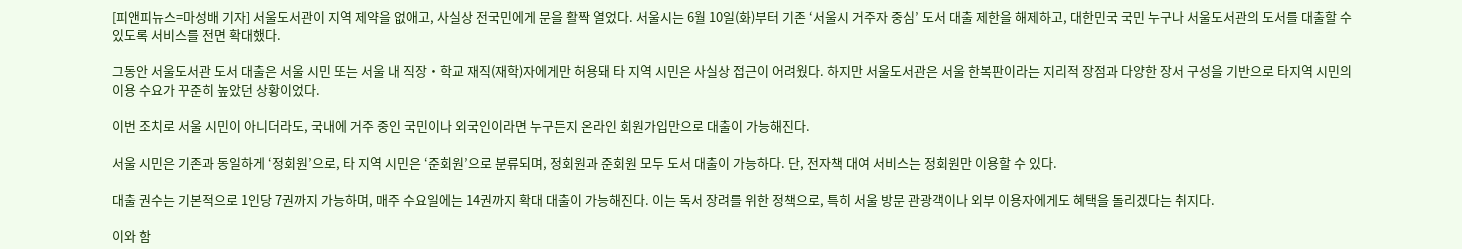[피앤피뉴스=마성배 기자] 서울도서관이 지역 제약을 없애고, 사실상 전국민에게 문을 활짝 열었다. 서울시는 6월 10일(화)부터 기존 ‘서울시 거주자 중심’ 도서 대출 제한을 해제하고, 대한민국 국민 누구나 서울도서관의 도서를 대출할 수 있도록 서비스를 전면 확대했다.

그동안 서울도서관 도서 대출은 서울 시민 또는 서울 내 직장‧학교 재직(재학)자에게만 허용돼 타 지역 시민은 사실상 접근이 어려웠다. 하지만 서울도서관은 서울 한복판이라는 지리적 장점과 다양한 장서 구성을 기반으로 타지역 시민의 이용 수요가 꾸준히 높았던 상황이었다.

이번 조치로 서울 시민이 아니더라도, 국내에 거주 중인 국민이나 외국인이라면 누구든지 온라인 회원가입만으로 대출이 가능해진다.

서울 시민은 기존과 동일하게 ‘정회원’으로, 타 지역 시민은 ‘준회원’으로 분류되며, 정회원과 준회원 모두 도서 대출이 가능하다. 단, 전자책 대여 서비스는 정회원만 이용할 수 있다.

대출 권수는 기본적으로 1인당 7권까지 가능하며, 매주 수요일에는 14권까지 확대 대출이 가능해진다. 이는 독서 장려를 위한 정책으로, 특히 서울 방문 관광객이나 외부 이용자에게도 혜택을 돌리겠다는 취지다.

이와 함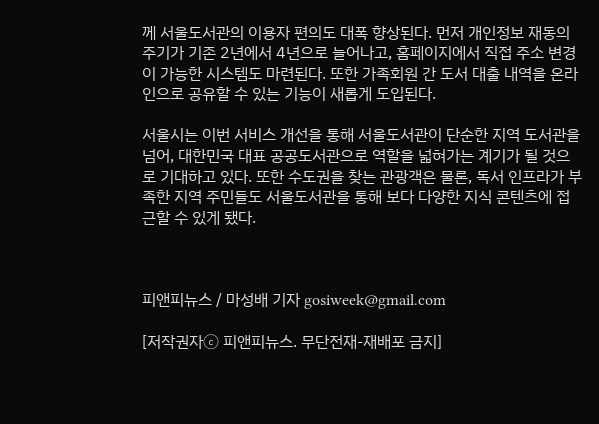께 서울도서관의 이용자 편의도 대폭 향상된다. 먼저 개인정보 재동의 주기가 기존 2년에서 4년으로 늘어나고, 홈페이지에서 직접 주소 변경이 가능한 시스템도 마련된다. 또한 가족회원 간 도서 대출 내역을 온라인으로 공유할 수 있는 기능이 새롭게 도입된다.

서울시는 이번 서비스 개선을 통해 서울도서관이 단순한 지역 도서관을 넘어, 대한민국 대표 공공도서관으로 역할을 넓혀가는 계기가 될 것으로 기대하고 있다. 또한 수도권을 찾는 관광객은 물론, 독서 인프라가 부족한 지역 주민들도 서울도서관을 통해 보다 다양한 지식 콘텐츠에 접근할 수 있게 됐다.



피앤피뉴스 / 마성배 기자 gosiweek@gmail.com

[저작권자ⓒ 피앤피뉴스. 무단전재-재배포 금지]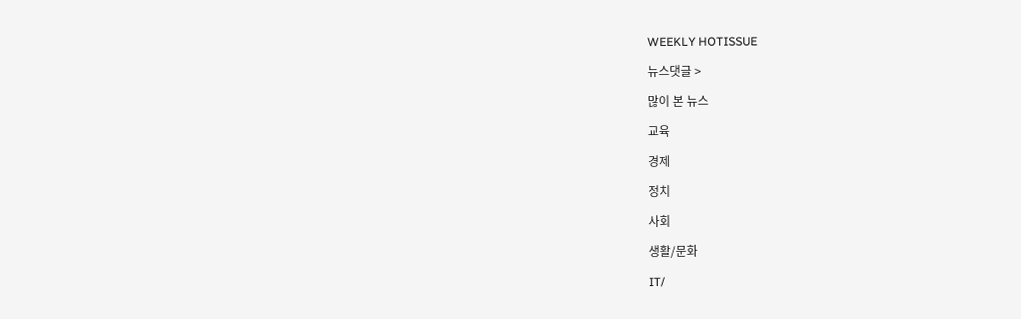WEEKLY HOTISSUE

뉴스댓글 >

많이 본 뉴스

교육

경제

정치

사회

생활/문화

IT/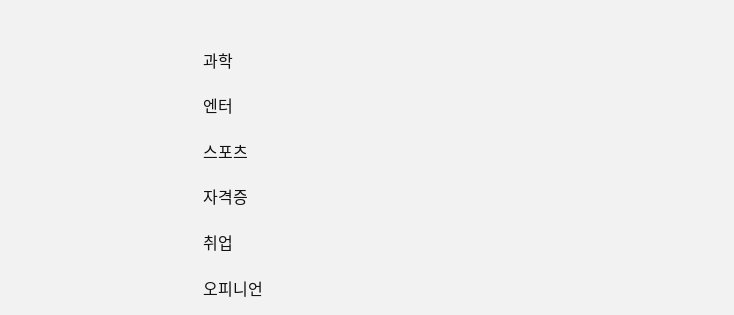과학

엔터

스포츠

자격증

취업

오피니언